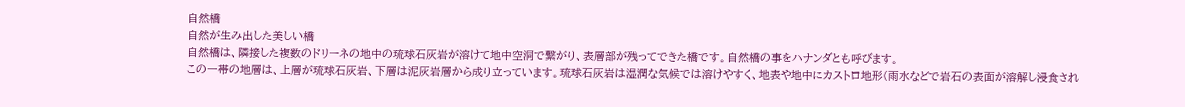自然橋
自然が生み出した美しい橋
自然橋は、隣接した複数のドリーネの地中の琉球石灰岩が溶けて地中空洞で繋がり、表層部が残ってできた橋です。自然橋の事をハナンダとも呼びます。
この一帯の地層は、上層が琉球石灰岩、下層は泥灰岩層から成り立っています。琉球石灰岩は湿潤な気候では溶けやすく、地表や地中にカストロ地形(雨水などで岩石の表面が溶解し浸食され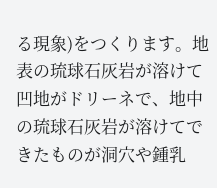る現象)をつくります。地表の琉球石灰岩が溶けて凹地がドリーネで、地中の琉球石灰岩が溶けてできたものが洞穴や鍾乳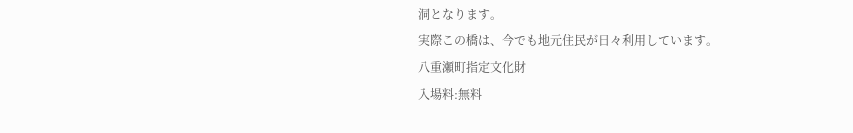洞となります。
実際この橋は、今でも地元住民が日々利用しています。
八重瀬町指定文化財
入場料:無料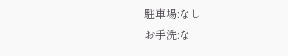駐車場:なし
お手洗:な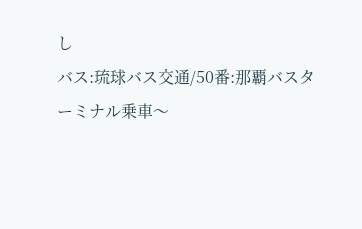し
バス:琉球バス交通/50番:那覇バスターミナル乗車〜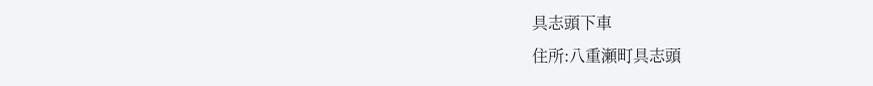具志頭下車
住所:八重瀬町具志頭